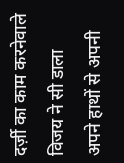दर्ज़ी का काम करनेवाले विजय ने सी डाला अपने हाथों से अपनी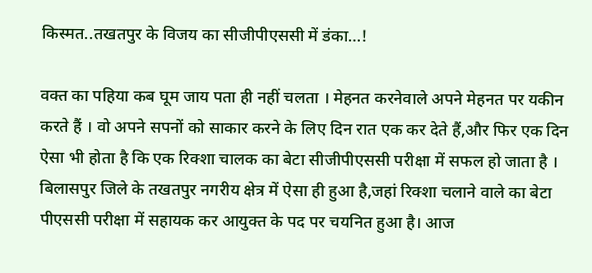किस्मत..तखतपुर के विजय का सीजीपीएससी में डंका…!

वक्त का पहिया कब घूम जाय पता ही नहीं चलता । मेहनत करनेवाले अपने मेहनत पर यकीन करते हैं । वो अपने सपनों को साकार करने के लिए दिन रात एक कर देते हैं,और फिर एक दिन ऐसा भी होता है कि एक रिक्शा चालक का बेटा सीजीपीएससी परीक्षा में सफल हो जाता है । बिलासपुर जिले के तखतपुर नगरीय क्षेत्र में ऐसा ही हुआ है,जहां रिक्शा चलाने वाले का बेटा पीएससी परीक्षा में सहायक कर आयुक्त के पद पर चयनित हुआ है। आज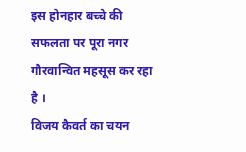इस होनहार बच्चे की सफलता पर पूरा नगर गौरवान्वित महसूस कर रहा है ।
विजय कैवर्त का चयन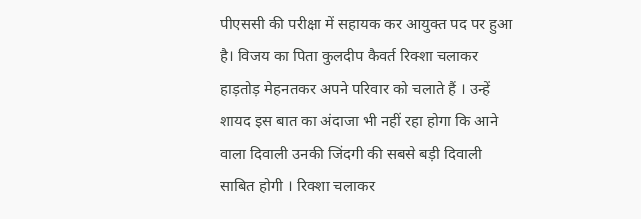पीएससी की परीक्षा में सहायक कर आयुक्त पद पर हुआ है। विजय का पिता कुलदीप कैवर्त रिक्शा चलाकर हाड़तोड़ मेहनतकर अपने परिवार को चलाते हैं । उन्हें शायद इस बात का अंदाजा भी नहीं रहा होगा कि आने वाला दिवाली उनकी जिंदगी की सबसे बड़ी दिवाली साबित होगी । रिक्शा चलाकर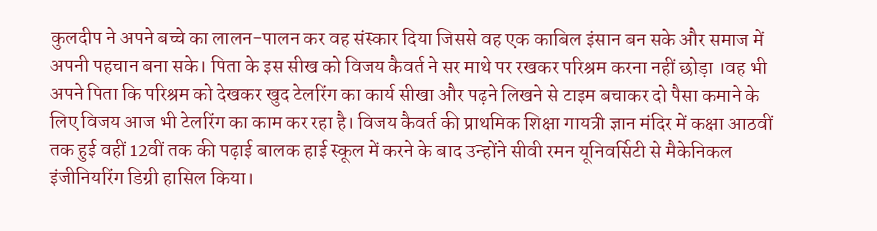कुलदीप ने अपने बच्चे का लालन-पालन कर वह संस्कार दिया जिससे वह एक काबिल इंसान बन सके और समाज में अपनी पहचान बना सके। पिता के इस सीख को विजय कैवर्त ने सर माथे पर रखकर परिश्रम करना नहीं छोड़ा ।वह भी अपने पिता कि परिश्रम को देखकर खुद टेलरिंग का कार्य सीखा और पढ़ने लिखने से टाइम बचाकर दो पैसा कमाने के लिए विजय आज भी टेलरिंग का काम कर रहा है। विजय कैवर्त की प्राथमिक शिक्षा गायत्री ज्ञान मंदिर में कक्षा आठवीं तक हुई वहीं 12वीं तक की पढ़ाई बालक हाई स्कूल में करने के बाद उन्होंने सीवी रमन यूनिवर्सिटी से मैकेनिकल इंजीनियरिंग डिग्री हासिल किया।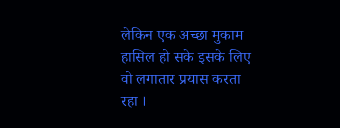लेकिन एक अच्छा मुकाम हासिल हो सके इसके लिए वो लगातार प्रयास करता रहा ।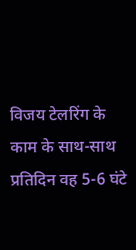विजय टेलरिंग के काम के साथ-साथ प्रतिदिन वह 5-6 घंटे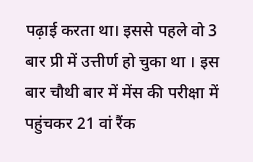पढ़ाई करता था। इससे पहले वो 3 बार प्री में उत्तीर्ण हो चुका था । इस बार चौथी बार में मेंस की परीक्षा में पहुंचकर 21 वां रैंक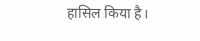हासिल किया है।